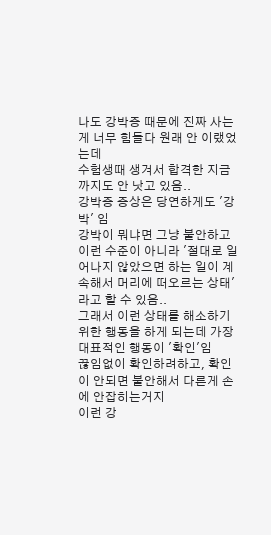나도 강박증 때문에 진짜 사는게 너무 힘들다 원래 안 이랬었는데
수험생때 생겨서 합격한 지금까지도 안 낫고 있음..
강박증 증상은 당연하게도 '강박' 임
강박이 뭐냐면 그냥 불안하고 이런 수준이 아니라 '절대로 일어나지 않았으면 하는 일이 계속해서 머리에 떠오르는 상태' 라고 할 수 있음..
그래서 이런 상태를 해소하기 위한 행동을 하게 되는데 가장 대표적인 행동이 '확인'임
끊임없이 확인하려하고, 확인이 안되면 불안해서 다른게 손에 안잡히는거지
이런 강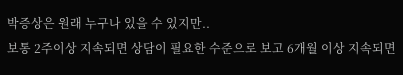박증상은 원래 누구나 있을 수 있지만..
보통 2주이상 지속되면 상담이 필요한 수준으로 보고 6개월 이상 지속되면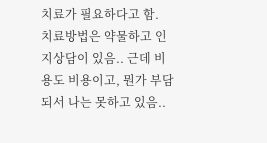치료가 필요하다고 함.
치료방법은 약물하고 인지상담이 있음.. 근데 비용도 비용이고, 뭔가 부담되서 나는 못하고 있음..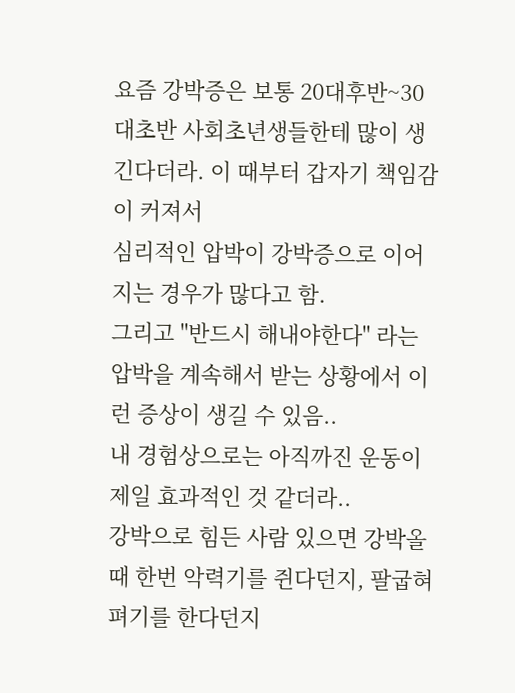요즘 강박증은 보통 20대후반~30대초반 사회초년생들한테 많이 생긴다더라. 이 때부터 갑자기 책임감이 커져서
심리적인 압박이 강박증으로 이어지는 경우가 많다고 함.
그리고 "반드시 해내야한다" 라는 압박을 계속해서 받는 상황에서 이런 증상이 생길 수 있음..
내 경험상으로는 아직까진 운동이 제일 효과적인 것 같더라..
강박으로 힘든 사람 있으면 강박올 때 한번 악력기를 쥔다던지, 팔굽혀펴기를 한다던지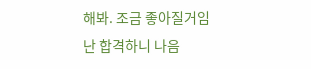해봐. 조금 좋아질거임
난 합격하니 나음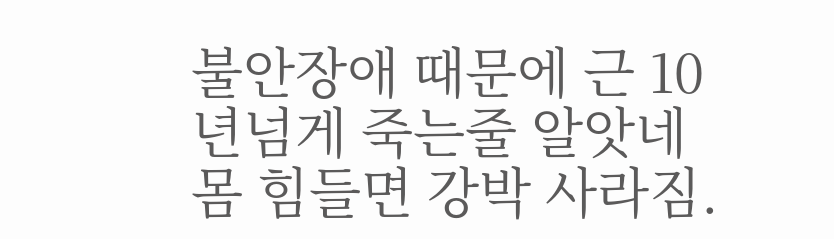불안장애 때문에 근 10년넘게 죽는줄 알앗네
몸 힘들면 강박 사라짐.